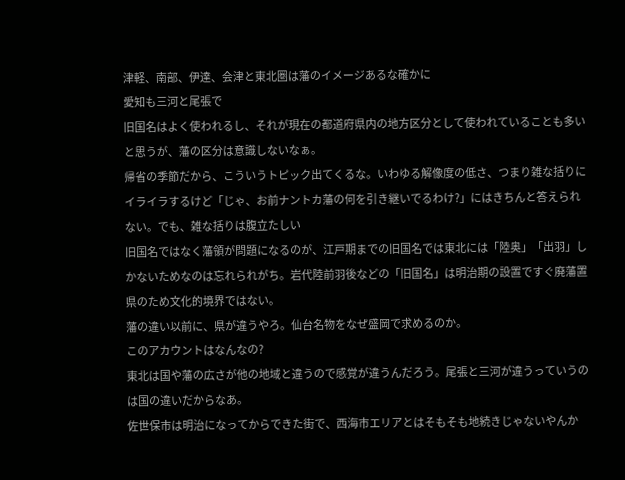津軽、南部、伊達、会津と東北圏は藩のイメージあるな確かに
愛知も三河と尾張で
旧国名はよく使われるし、それが現在の都道府県内の地方区分として使われていることも多いと思うが、藩の区分は意識しないなぁ。
帰省の季節だから、こういうトピック出てくるな。いわゆる解像度の低さ、つまり雑な括りにイライラするけど「じゃ、お前ナントカ藩の何を引き継いでるわけ?」にはきちんと答えられない。でも、雑な括りは腹立たしい
旧国名ではなく藩領が問題になるのが、江戸期までの旧国名では東北には「陸奥」「出羽」しかないためなのは忘れられがち。岩代陸前羽後などの「旧国名」は明治期の設置ですぐ廃藩置県のため文化的境界ではない。
藩の違い以前に、県が違うやろ。仙台名物をなぜ盛岡で求めるのか。
このアカウントはなんなの?
東北は国や藩の広さが他の地域と違うので感覚が違うんだろう。尾張と三河が違うっていうのは国の違いだからなあ。
佐世保市は明治になってからできた街で、西海市エリアとはそもそも地続きじゃないやんか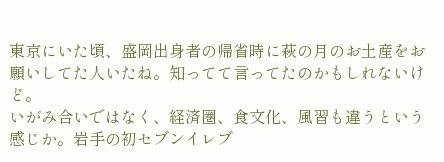東京にいた頃、盛岡出身者の帰省時に萩の月のお土産をお願いしてた人いたね。知ってて言ってたのかもしれないけど。
いがみ合いではなく、経済圏、食文化、風習も違うという感じか。岩手の初セブンイレブ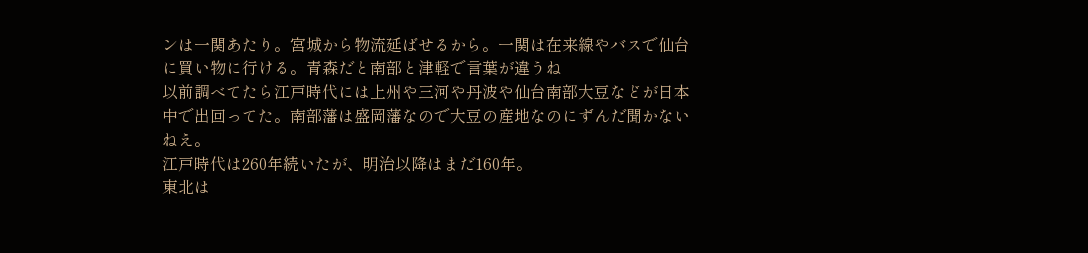ンは一関あたり。宮城から物流延ばせるから。一関は在来線やバスで仙台に買い物に行ける。青森だと南部と津軽で言葉が違うね
以前調べてたら江戸時代には上州や三河や丹波や仙台南部大豆などが日本中で出回ってた。南部藩は盛岡藩なので大豆の産地なのにずんだ聞かないねえ。
江戸時代は260年続いたが、明治以降はまだ160年。
東北は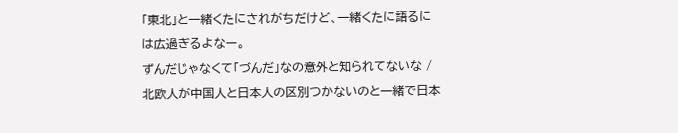「東北」と一緒くたにされがちだけど、一緒くたに語るには広過ぎるよなー。
ずんだじゃなくて「づんだ」なの意外と知られてないな / 北欧人が中国人と日本人の区別つかないのと一緒で日本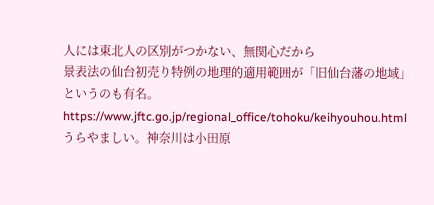人には東北人の区別がつかない、無関心だから
景表法の仙台初売り特例の地理的適用範囲が「旧仙台藩の地域」というのも有名。https://www.jftc.go.jp/regional_office/tohoku/keihyouhou.html
うらやましい。神奈川は小田原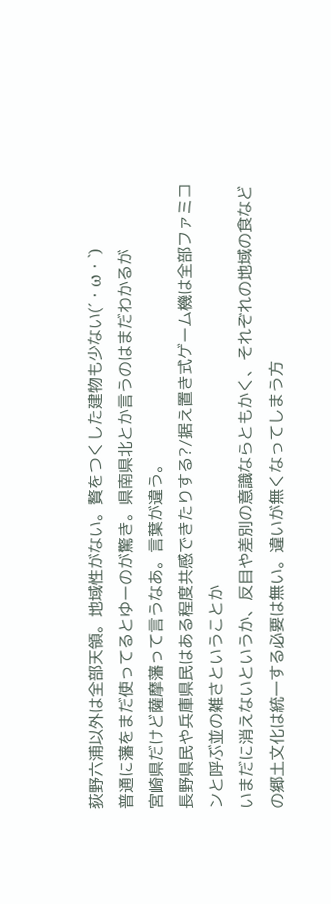荻野六浦以外は全部天領。地域性がない。贅をつくした建物も少ない(´・ω・`)
普通に藩をまだ使ってるとゆーのが驚き。県南県北とか言うのはまだわかるが
宮崎県だけど薩摩藩って言うなあ。言葉が違う。
長野県民や兵庫県民はある程度共感できたりする?/据え置き式ゲーム機は全部ファミコンと呼ぶ並の雑さということか
いまだに消えないというか、反目や差別の意識ならともかく、それぞれの地域の食などの郷土文化は統一する必要は無い。違いが無くなってしまう方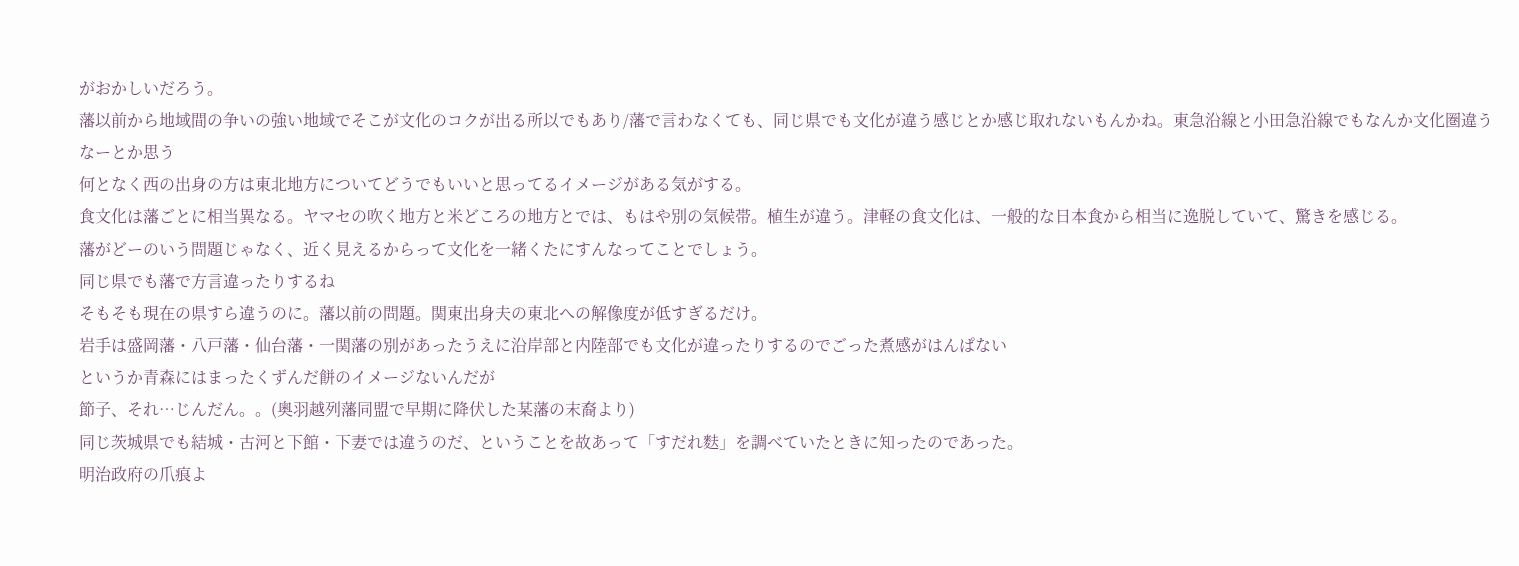がおかしいだろう。
藩以前から地域間の争いの強い地域でそこが文化のコクが出る所以でもあり/藩で言わなくても、同じ県でも文化が違う感じとか感じ取れないもんかね。東急沿線と小田急沿線でもなんか文化圏違うなーとか思う
何となく西の出身の方は東北地方についてどうでもいいと思ってるイメージがある気がする。
食文化は藩ごとに相当異なる。ヤマセの吹く地方と米どころの地方とでは、もはや別の気候帯。植生が違う。津軽の食文化は、一般的な日本食から相当に逸脱していて、驚きを感じる。
藩がどーのいう問題じゃなく、近く見えるからって文化を一緒くたにすんなってことでしょう。
同じ県でも藩で方言違ったりするね
そもそも現在の県すら違うのに。藩以前の問題。関東出身夫の東北への解像度が低すぎるだけ。
岩手は盛岡藩・八戸藩・仙台藩・一関藩の別があったうえに沿岸部と内陸部でも文化が違ったりするのでごった煮感がはんぱない
というか青森にはまったくずんだ餅のイメージないんだが
節子、それ…じんだん。。(奥羽越列藩同盟で早期に降伏した某藩の末裔より)
同じ茨城県でも結城・古河と下館・下妻では違うのだ、ということを故あって「すだれ麩」を調べていたときに知ったのであった。
明治政府の爪痕よ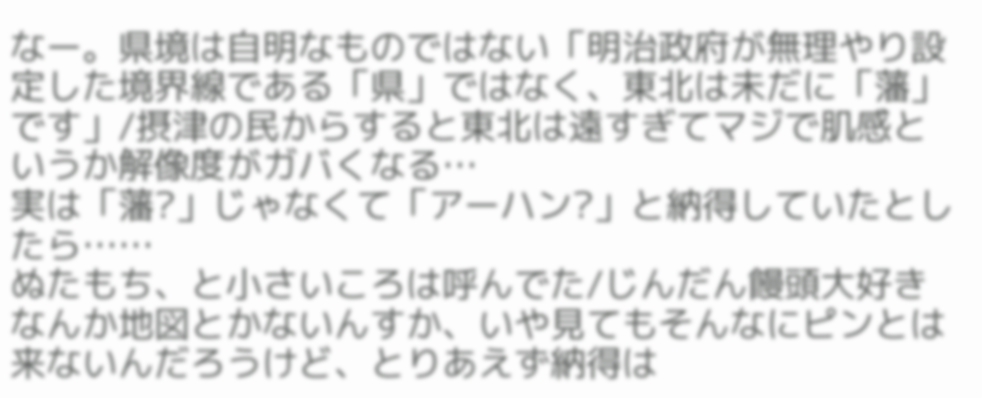なー。県境は自明なものではない「明治政府が無理やり設定した境界線である「県」ではなく、東北は未だに「藩」です」/摂津の民からすると東北は遠すぎてマジで肌感というか解像度がガバくなる…
実は「藩?」じゃなくて「アーハン?」と納得していたとしたら……
ぬたもち、と小さいころは呼んでた/じんだん饅頭大好き
なんか地図とかないんすか、いや見てもそんなにピンとは来ないんだろうけど、とりあえず納得は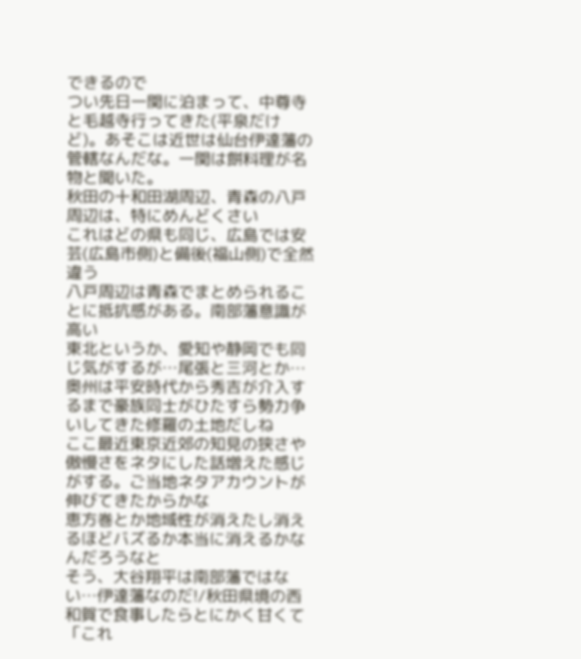できるので
つい先日一関に泊まって、中尊寺と毛越寺行ってきた(平泉だけど)。あそこは近世は仙台伊達藩の管轄なんだな。一関は餅料理が名物と聞いた。
秋田の十和田湖周辺、青森の八戸周辺は、特にめんどくさい
これはどの県も同じ、広島では安芸(広島市側)と備後(福山側)で全然違う
八戸周辺は青森でまとめられることに抵抗感がある。南部藩意識が高い
東北というか、愛知や静岡でも同じ気がするが…尾張と三河とか…
奥州は平安時代から秀吉が介入するまで豪族同士がひたすら勢力争いしてきた修羅の土地だしね
ここ最近東京近郊の知見の狭さや傲慢さをネタにした話増えた感じがする。ご当地ネタアカウントが伸びてきたからかな
恵方巻とか地域性が消えたし消えるほどバズるか本当に消えるかなんだろうなと
そう、大谷翔平は南部藩ではない…伊達藩なのだ!/秋田県境の西和賀で食事したらとにかく甘くて「これ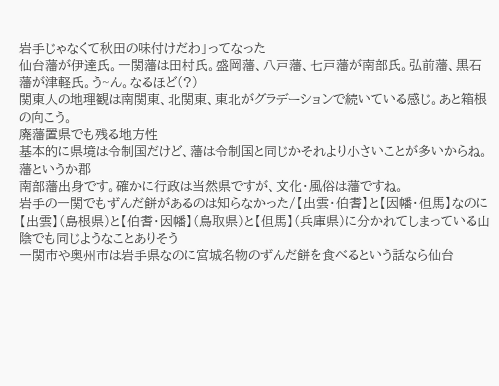岩手じゃなくて秋田の味付けだわ」ってなった
仙台藩が伊達氏。一関藩は田村氏。盛岡藩、八戸藩、七戸藩が南部氏。弘前藩、黒石藩が津軽氏。う~ん。なるほど(?)
関東人の地理観は南関東、北関東、東北がグラデーションで続いている感じ。あと箱根の向こう。
廃藩置県でも残る地方性
基本的に県境は令制国だけど、藩は令制国と同じかそれより小さいことが多いからね。
藩というか郡
南部藩出身です。確かに行政は当然県ですが、文化・風俗は藩ですね。
岩手の一関でもずんだ餅があるのは知らなかった/【出雲・伯耆】と【因幡・但馬】なのに【出雲】(島根県)と【伯耆・因幡】(鳥取県)と【但馬】(兵庫県)に分かれてしまっている山陰でも同じようなことありそう
一関市や奥州市は岩手県なのに宮城名物のずんだ餅を食べるという話なら仙台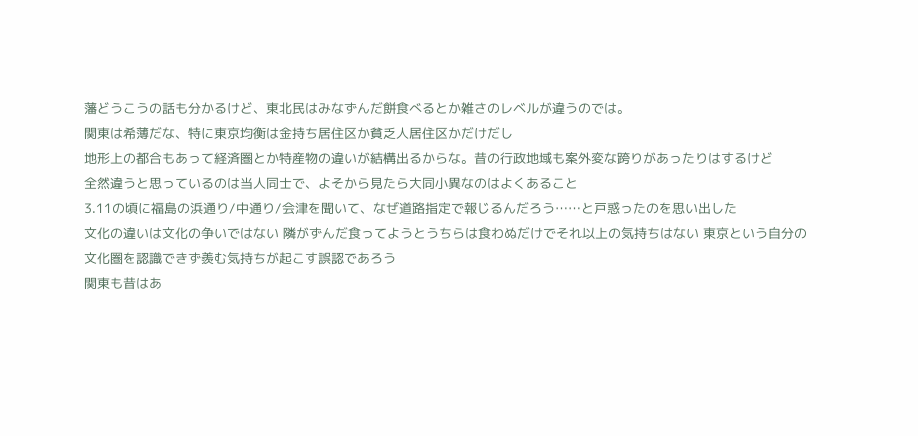藩どうこうの話も分かるけど、東北民はみなずんだ餅食べるとか雑さのレベルが違うのでは。
関東は希薄だな、特に東京均衡は金持ち居住区か貧乏人居住区かだけだし
地形上の都合もあって経済圏とか特産物の違いが結構出るからな。昔の行政地域も案外変な跨りがあったりはするけど
全然違うと思っているのは当人同士で、よそから見たら大同小異なのはよくあること
3.11の頃に福島の浜通り/中通り/会津を聞いて、なぜ道路指定で報じるんだろう……と戸惑ったのを思い出した
文化の違いは文化の争いではない 隣がずんだ食ってようとうちらは食わぬだけでそれ以上の気持ちはない 東京という自分の文化圏を認識できず羨む気持ちが起こす誤認であろう
関東も昔はあ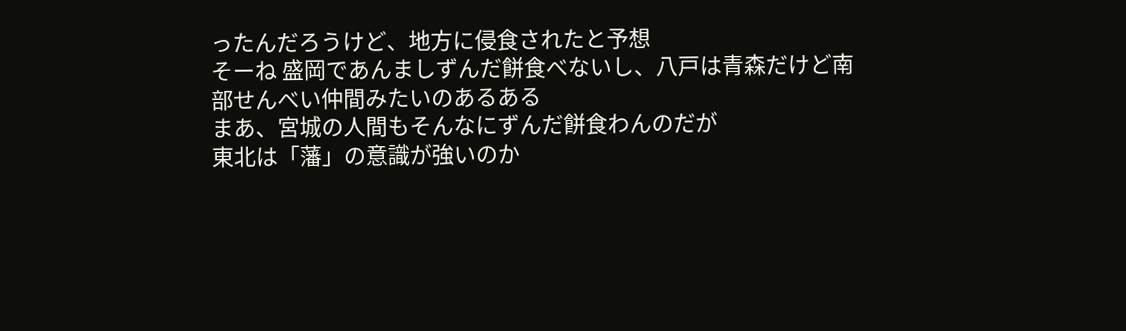ったんだろうけど、地方に侵食されたと予想
そーね 盛岡であんましずんだ餅食べないし、八戸は青森だけど南部せんべい仲間みたいのあるある
まあ、宮城の人間もそんなにずんだ餅食わんのだが
東北は「藩」の意識が強いのか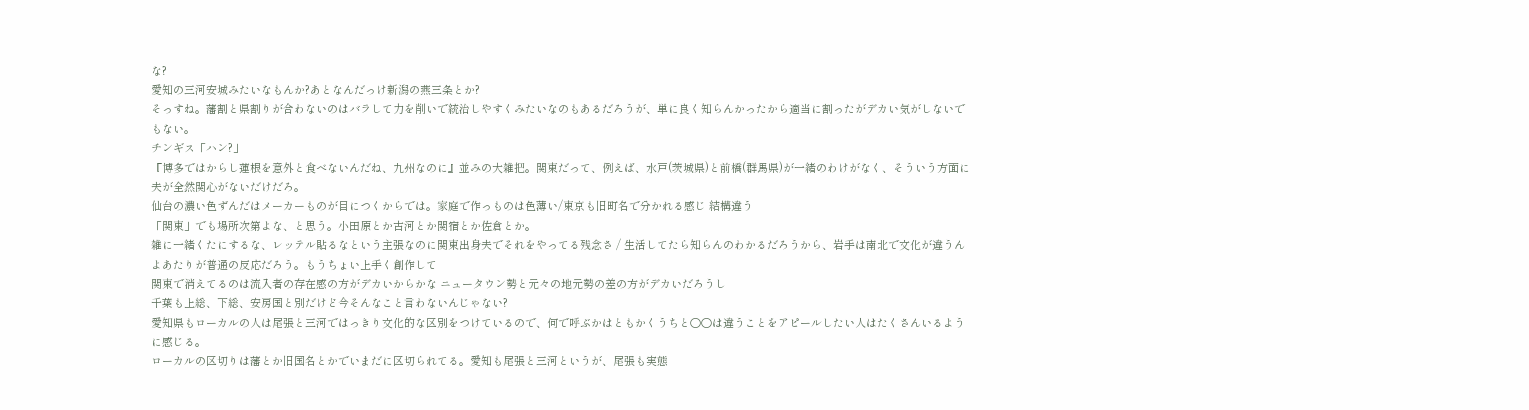な?
愛知の三河安城みたいなもんか?あとなんだっけ新潟の燕三条とか?
そっすね。藩割と県割りが合わないのはバラして力を削いで統治しやすくみたいなのもあるだろうが、単に良く知らんかったから適当に割ったがデカい気がしないでもない。
チンギス「ハン?」
『博多ではからし蓮根を意外と食べないんだね、九州なのに』並みの大雑把。関東だって、例えば、水戸(茨城県)と前橋(群馬県)が一緒のわけがなく、そういう方面に夫が全然関心がないだけだろ。
仙台の濃い色ずんだはメーカーものが目につくからでは。家庭で作っものは色薄い/東京も旧町名で分かれる感じ 結構違う
「関東」でも場所次第よな、と思う。小田原とか古河とか関宿とか佐倉とか。
雑に一緒くたにするな、レッテル貼るなという主張なのに関東出身夫でそれをやってる残念さ / 生活してたら知らんのわかるだろうから、岩手は南北で文化が違うんよあたりが普通の反応だろう。もうちょい上手く創作して
関東で消えてるのは流入者の存在感の方がデカいからかな ニュータウン勢と元々の地元勢の差の方がデカいだろうし
千葉も上総、下総、安房国と別だけど今そんなこと言わないんじゃない?
愛知県もローカルの人は尾張と三河ではっきり文化的な区別をつけているので、何で呼ぶかはともかくうちと〇〇は違うことをアピールしたい人はたくさんいるように感じる。
ローカルの区切りは藩とか旧国名とかでいまだに区切られてる。愛知も尾張と三河というが、尾張も実態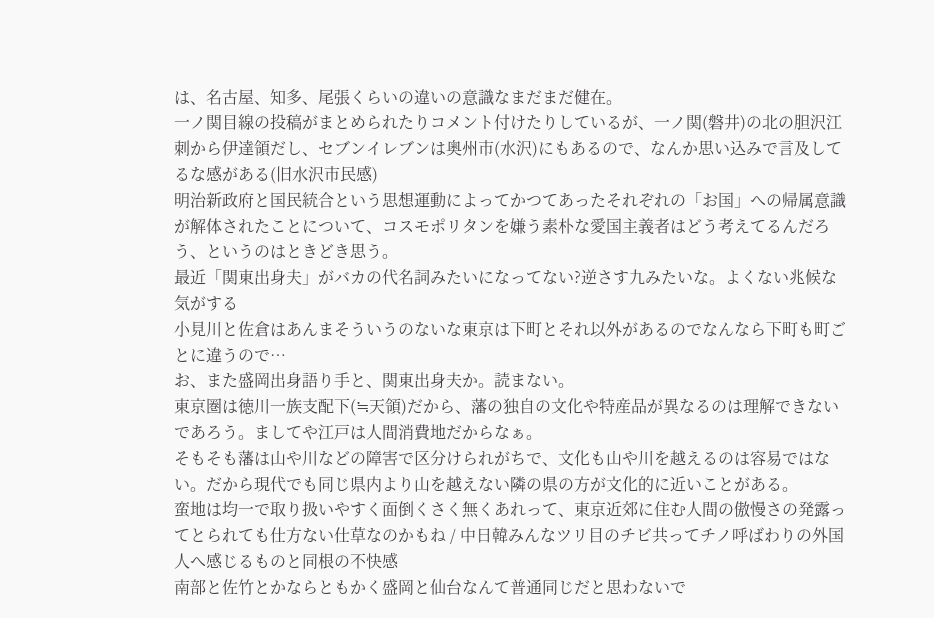は、名古屋、知多、尾張くらいの違いの意識なまだまだ健在。
一ノ関目線の投稿がまとめられたりコメント付けたりしているが、一ノ関(磐井)の北の胆沢江刺から伊達領だし、セブンイレブンは奥州市(水沢)にもあるので、なんか思い込みで言及してるな感がある(旧水沢市民感)
明治新政府と国民統合という思想運動によってかつてあったそれぞれの「お国」への帰属意識が解体されたことについて、コスモポリタンを嫌う素朴な愛国主義者はどう考えてるんだろう、というのはときどき思う。
最近「関東出身夫」がバカの代名詞みたいになってない?逆さす九みたいな。よくない兆候な気がする
小見川と佐倉はあんまそういうのないな東京は下町とそれ以外があるのでなんなら下町も町ごとに違うので…
お、また盛岡出身語り手と、関東出身夫か。読まない。
東京圏は徳川一族支配下(≒天領)だから、藩の独自の文化や特産品が異なるのは理解できないであろう。ましてや江戸は人間消費地だからなぁ。
そもそも藩は山や川などの障害で区分けられがちで、文化も山や川を越えるのは容易ではない。だから現代でも同じ県内より山を越えない隣の県の方が文化的に近いことがある。
蛮地は均一で取り扱いやすく面倒くさく無くあれって、東京近郊に住む人間の傲慢さの発露ってとられても仕方ない仕草なのかもね / 中日韓みんなツリ目のチビ共ってチノ呼ばわりの外国人へ感じるものと同根の不快感
南部と佐竹とかならともかく盛岡と仙台なんて普通同じだと思わないで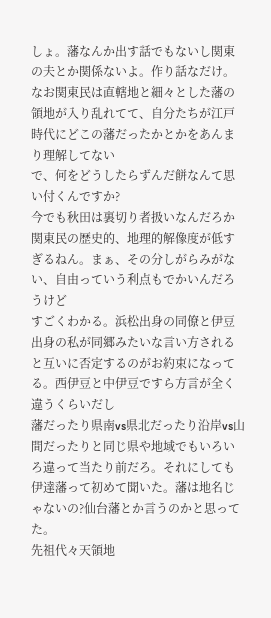しょ。藩なんか出す話でもないし関東の夫とか関係ないよ。作り話なだけ。
なお関東民は直轄地と細々とした藩の領地が入り乱れてて、自分たちが江戸時代にどこの藩だったかとかをあんまり理解してない
で、何をどうしたらずんだ餅なんて思い付くんですか?
今でも秋田は裏切り者扱いなんだろか
関東民の歴史的、地理的解像度が低すぎるねん。まぁ、その分しがらみがない、自由っていう利点もでかいんだろうけど
すごくわかる。浜松出身の同僚と伊豆出身の私が同郷みたいな言い方されると互いに否定するのがお約束になってる。西伊豆と中伊豆ですら方言が全く違うくらいだし
藩だったり県南vs県北だったり沿岸vs山間だったりと同じ県や地域でもいろいろ違って当たり前だろ。それにしても伊達藩って初めて聞いた。藩は地名じゃないの?仙台藩とか言うのかと思ってた。
先祖代々天領地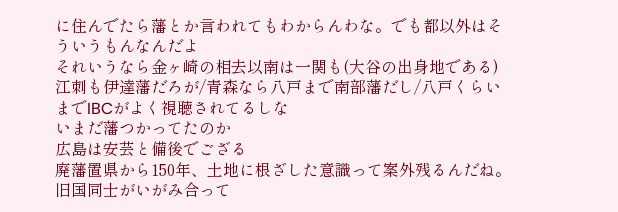に住んでたら藩とか言われてもわからんわな。でも都以外はそういうもんなんだよ
それいうなら金ヶ崎の相去以南は一関も(大谷の出身地である)江刺も伊達藩だろが/青森なら八戸まで南部藩だし/八戸くらいまでIBCがよく視聴されてるしな
いまだ藩つかってたのか
広島は安芸と備後でござる
廃藩置県から150年、土地に根ざした意識って案外残るんだね。
旧国同士がいがみ合って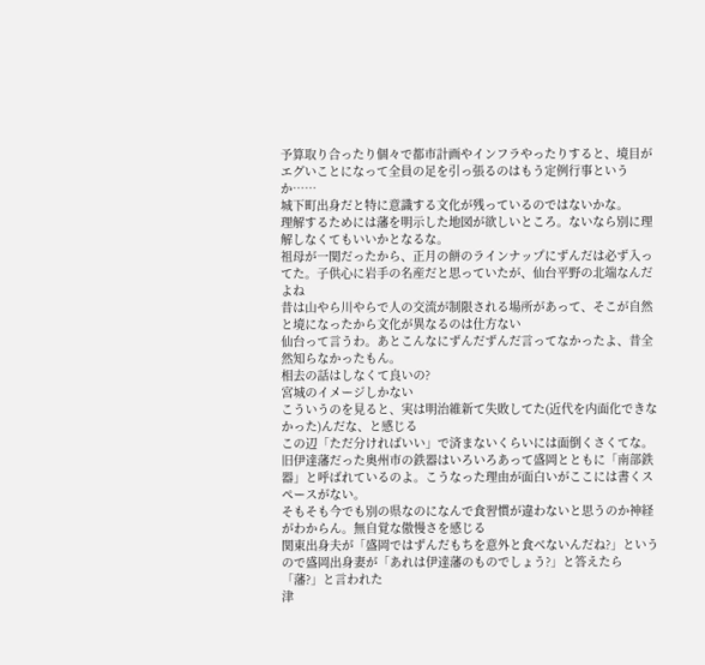予算取り合ったり個々で都市計画やインフラやったりすると、境目がエグいことになって全員の足を引っ張るのはもう定例行事というか……
城下町出身だと特に意識する文化が残っているのではないかな。
理解するためには藩を明示した地図が欲しいところ。ないなら別に理解しなくてもいいかとなるな。
祖母が一関だったから、正月の餅のラインナップにずんだは必ず入ってた。子供心に岩手の名産だと思っていたが、仙台平野の北端なんだよね
昔は山やら川やらで人の交流が制限される場所があって、そこが自然と境になったから文化が異なるのは仕方ない
仙台って言うわ。あとこんなにずんだずんだ言ってなかったよ、昔全然知らなかったもん。
相去の話はしなくて良いの?
宮城のイメージしかない
こういうのを見ると、実は明治維新て失敗してた(近代を内面化できなかった)んだな、と感じる
この辺「ただ分ければいい」で済まないくらいには面倒くさくてな。旧伊達藩だった奥州市の鉄器はいろいろあって盛岡とともに「南部鉄器」と呼ばれているのよ。こうなった理由が面白いがここには書くスペースがない。
そもそも今でも別の県なのになんで食習慣が違わないと思うのか神経がわからん。無自覚な傲慢さを感じる
関東出身夫が「盛岡ではずんだもちを意外と食べないんだね?」というので盛岡出身妻が「あれは伊達藩のものでしょう?」と答えたら「藩?」と言われた
津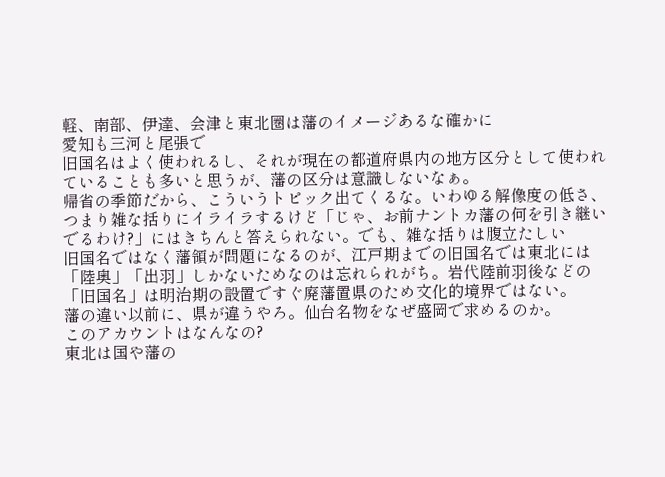軽、南部、伊達、会津と東北圏は藩のイメージあるな確かに
愛知も三河と尾張で
旧国名はよく使われるし、それが現在の都道府県内の地方区分として使われていることも多いと思うが、藩の区分は意識しないなぁ。
帰省の季節だから、こういうトピック出てくるな。いわゆる解像度の低さ、つまり雑な括りにイライラするけど「じゃ、お前ナントカ藩の何を引き継いでるわけ?」にはきちんと答えられない。でも、雑な括りは腹立たしい
旧国名ではなく藩領が問題になるのが、江戸期までの旧国名では東北には「陸奥」「出羽」しかないためなのは忘れられがち。岩代陸前羽後などの「旧国名」は明治期の設置ですぐ廃藩置県のため文化的境界ではない。
藩の違い以前に、県が違うやろ。仙台名物をなぜ盛岡で求めるのか。
このアカウントはなんなの?
東北は国や藩の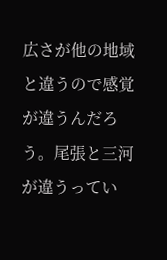広さが他の地域と違うので感覚が違うんだろう。尾張と三河が違うってい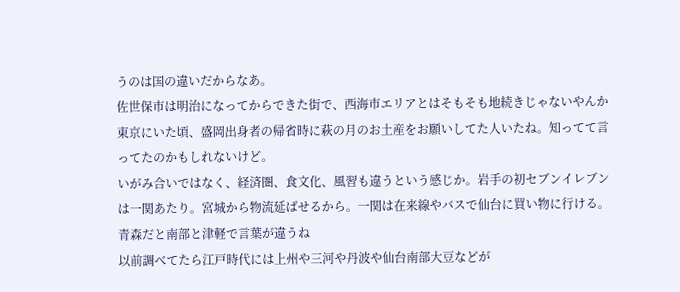うのは国の違いだからなあ。
佐世保市は明治になってからできた街で、西海市エリアとはそもそも地続きじゃないやんか
東京にいた頃、盛岡出身者の帰省時に萩の月のお土産をお願いしてた人いたね。知ってて言ってたのかもしれないけど。
いがみ合いではなく、経済圏、食文化、風習も違うという感じか。岩手の初セブンイレブンは一関あたり。宮城から物流延ばせるから。一関は在来線やバスで仙台に買い物に行ける。青森だと南部と津軽で言葉が違うね
以前調べてたら江戸時代には上州や三河や丹波や仙台南部大豆などが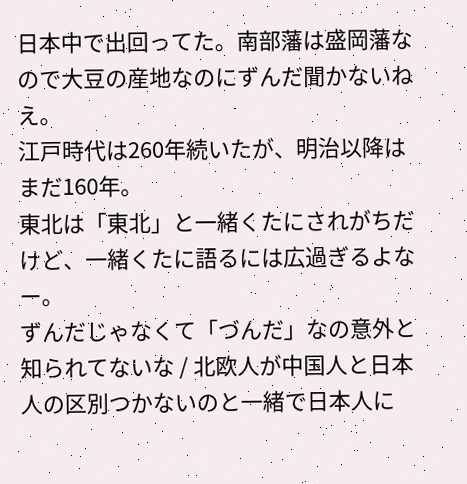日本中で出回ってた。南部藩は盛岡藩なので大豆の産地なのにずんだ聞かないねえ。
江戸時代は260年続いたが、明治以降はまだ160年。
東北は「東北」と一緒くたにされがちだけど、一緒くたに語るには広過ぎるよなー。
ずんだじゃなくて「づんだ」なの意外と知られてないな / 北欧人が中国人と日本人の区別つかないのと一緒で日本人に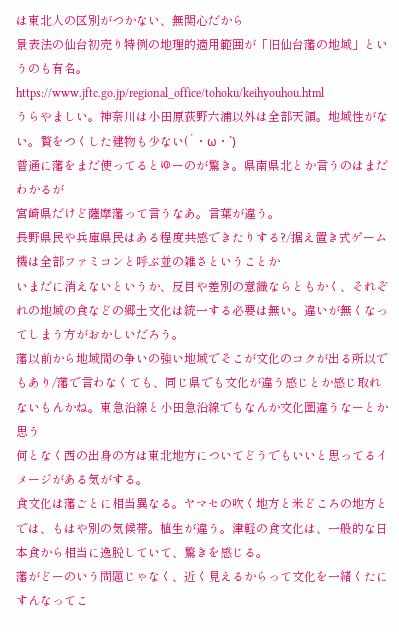は東北人の区別がつかない、無関心だから
景表法の仙台初売り特例の地理的適用範囲が「旧仙台藩の地域」というのも有名。https://www.jftc.go.jp/regional_office/tohoku/keihyouhou.html
うらやましい。神奈川は小田原荻野六浦以外は全部天領。地域性がない。贅をつくした建物も少ない(´・ω・`)
普通に藩をまだ使ってるとゆーのが驚き。県南県北とか言うのはまだわかるが
宮崎県だけど薩摩藩って言うなあ。言葉が違う。
長野県民や兵庫県民はある程度共感できたりする?/据え置き式ゲーム機は全部ファミコンと呼ぶ並の雑さということか
いまだに消えないというか、反目や差別の意識ならともかく、それぞれの地域の食などの郷土文化は統一する必要は無い。違いが無くなってしまう方がおかしいだろう。
藩以前から地域間の争いの強い地域でそこが文化のコクが出る所以でもあり/藩で言わなくても、同じ県でも文化が違う感じとか感じ取れないもんかね。東急沿線と小田急沿線でもなんか文化圏違うなーとか思う
何となく西の出身の方は東北地方についてどうでもいいと思ってるイメージがある気がする。
食文化は藩ごとに相当異なる。ヤマセの吹く地方と米どころの地方とでは、もはや別の気候帯。植生が違う。津軽の食文化は、一般的な日本食から相当に逸脱していて、驚きを感じる。
藩がどーのいう問題じゃなく、近く見えるからって文化を一緒くたにすんなってこ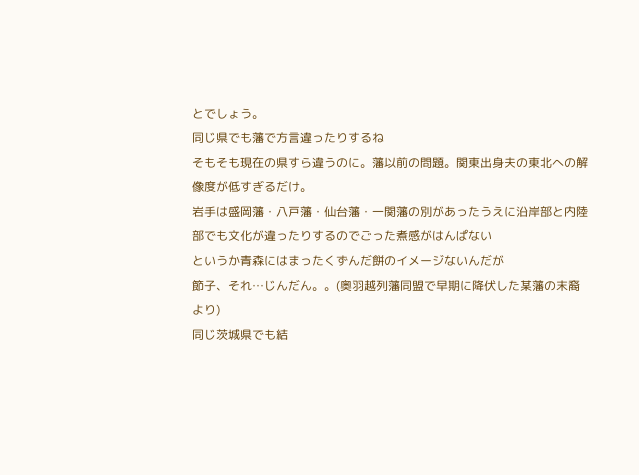とでしょう。
同じ県でも藩で方言違ったりするね
そもそも現在の県すら違うのに。藩以前の問題。関東出身夫の東北への解像度が低すぎるだけ。
岩手は盛岡藩・八戸藩・仙台藩・一関藩の別があったうえに沿岸部と内陸部でも文化が違ったりするのでごった煮感がはんぱない
というか青森にはまったくずんだ餅のイメージないんだが
節子、それ…じんだん。。(奥羽越列藩同盟で早期に降伏した某藩の末裔より)
同じ茨城県でも結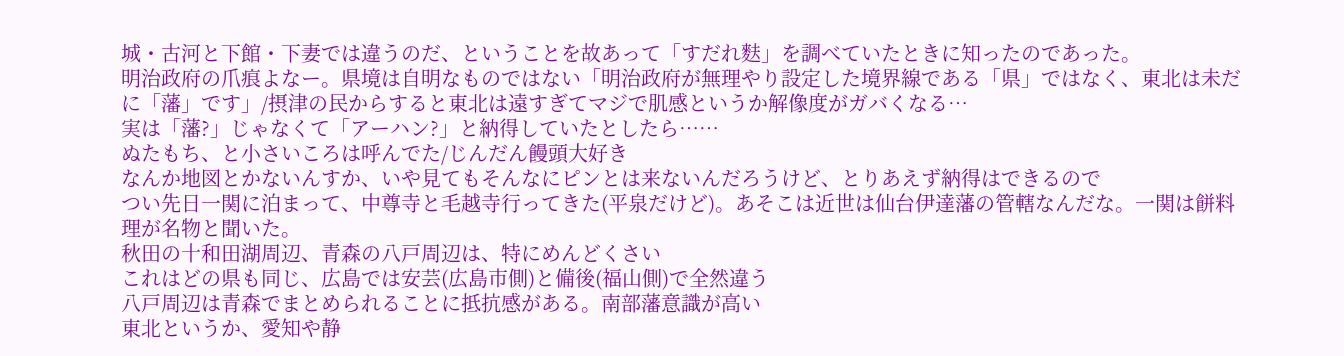城・古河と下館・下妻では違うのだ、ということを故あって「すだれ麩」を調べていたときに知ったのであった。
明治政府の爪痕よなー。県境は自明なものではない「明治政府が無理やり設定した境界線である「県」ではなく、東北は未だに「藩」です」/摂津の民からすると東北は遠すぎてマジで肌感というか解像度がガバくなる…
実は「藩?」じゃなくて「アーハン?」と納得していたとしたら……
ぬたもち、と小さいころは呼んでた/じんだん饅頭大好き
なんか地図とかないんすか、いや見てもそんなにピンとは来ないんだろうけど、とりあえず納得はできるので
つい先日一関に泊まって、中尊寺と毛越寺行ってきた(平泉だけど)。あそこは近世は仙台伊達藩の管轄なんだな。一関は餅料理が名物と聞いた。
秋田の十和田湖周辺、青森の八戸周辺は、特にめんどくさい
これはどの県も同じ、広島では安芸(広島市側)と備後(福山側)で全然違う
八戸周辺は青森でまとめられることに抵抗感がある。南部藩意識が高い
東北というか、愛知や静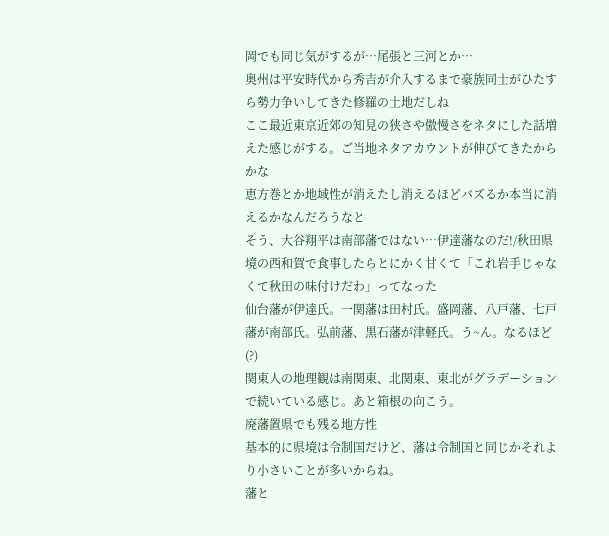岡でも同じ気がするが…尾張と三河とか…
奥州は平安時代から秀吉が介入するまで豪族同士がひたすら勢力争いしてきた修羅の土地だしね
ここ最近東京近郊の知見の狭さや傲慢さをネタにした話増えた感じがする。ご当地ネタアカウントが伸びてきたからかな
恵方巻とか地域性が消えたし消えるほどバズるか本当に消えるかなんだろうなと
そう、大谷翔平は南部藩ではない…伊達藩なのだ!/秋田県境の西和賀で食事したらとにかく甘くて「これ岩手じゃなくて秋田の味付けだわ」ってなった
仙台藩が伊達氏。一関藩は田村氏。盛岡藩、八戸藩、七戸藩が南部氏。弘前藩、黒石藩が津軽氏。う~ん。なるほど(?)
関東人の地理観は南関東、北関東、東北がグラデーションで続いている感じ。あと箱根の向こう。
廃藩置県でも残る地方性
基本的に県境は令制国だけど、藩は令制国と同じかそれより小さいことが多いからね。
藩と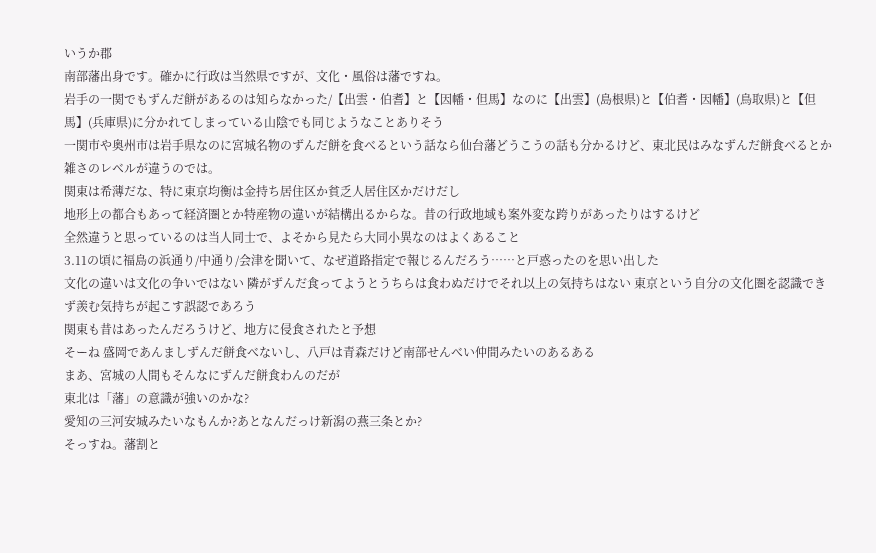いうか郡
南部藩出身です。確かに行政は当然県ですが、文化・風俗は藩ですね。
岩手の一関でもずんだ餅があるのは知らなかった/【出雲・伯耆】と【因幡・但馬】なのに【出雲】(島根県)と【伯耆・因幡】(鳥取県)と【但馬】(兵庫県)に分かれてしまっている山陰でも同じようなことありそう
一関市や奥州市は岩手県なのに宮城名物のずんだ餅を食べるという話なら仙台藩どうこうの話も分かるけど、東北民はみなずんだ餅食べるとか雑さのレベルが違うのでは。
関東は希薄だな、特に東京均衡は金持ち居住区か貧乏人居住区かだけだし
地形上の都合もあって経済圏とか特産物の違いが結構出るからな。昔の行政地域も案外変な跨りがあったりはするけど
全然違うと思っているのは当人同士で、よそから見たら大同小異なのはよくあること
3.11の頃に福島の浜通り/中通り/会津を聞いて、なぜ道路指定で報じるんだろう……と戸惑ったのを思い出した
文化の違いは文化の争いではない 隣がずんだ食ってようとうちらは食わぬだけでそれ以上の気持ちはない 東京という自分の文化圏を認識できず羨む気持ちが起こす誤認であろう
関東も昔はあったんだろうけど、地方に侵食されたと予想
そーね 盛岡であんましずんだ餅食べないし、八戸は青森だけど南部せんべい仲間みたいのあるある
まあ、宮城の人間もそんなにずんだ餅食わんのだが
東北は「藩」の意識が強いのかな?
愛知の三河安城みたいなもんか?あとなんだっけ新潟の燕三条とか?
そっすね。藩割と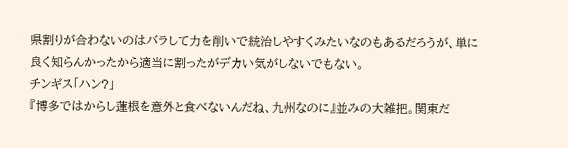県割りが合わないのはバラして力を削いで統治しやすくみたいなのもあるだろうが、単に良く知らんかったから適当に割ったがデカい気がしないでもない。
チンギス「ハン?」
『博多ではからし蓮根を意外と食べないんだね、九州なのに』並みの大雑把。関東だ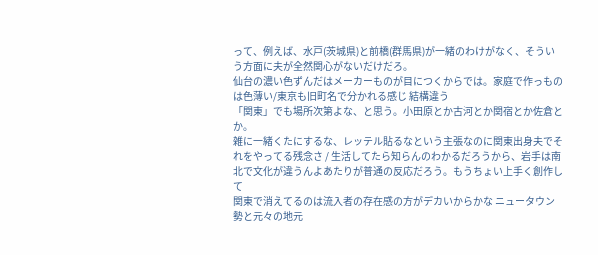って、例えば、水戸(茨城県)と前橋(群馬県)が一緒のわけがなく、そういう方面に夫が全然関心がないだけだろ。
仙台の濃い色ずんだはメーカーものが目につくからでは。家庭で作っものは色薄い/東京も旧町名で分かれる感じ 結構違う
「関東」でも場所次第よな、と思う。小田原とか古河とか関宿とか佐倉とか。
雑に一緒くたにするな、レッテル貼るなという主張なのに関東出身夫でそれをやってる残念さ / 生活してたら知らんのわかるだろうから、岩手は南北で文化が違うんよあたりが普通の反応だろう。もうちょい上手く創作して
関東で消えてるのは流入者の存在感の方がデカいからかな ニュータウン勢と元々の地元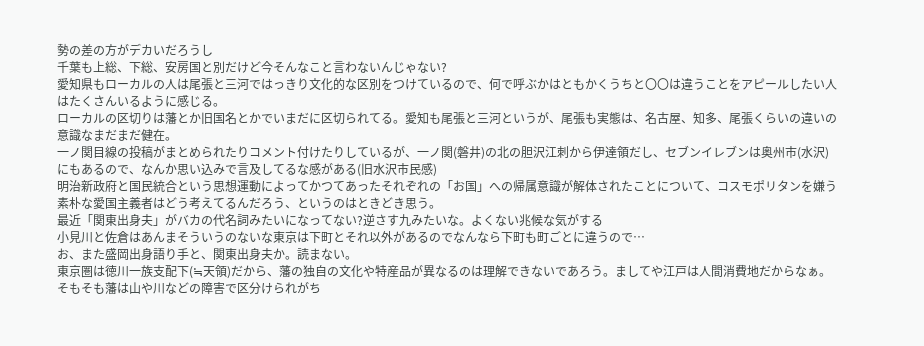勢の差の方がデカいだろうし
千葉も上総、下総、安房国と別だけど今そんなこと言わないんじゃない?
愛知県もローカルの人は尾張と三河ではっきり文化的な区別をつけているので、何で呼ぶかはともかくうちと〇〇は違うことをアピールしたい人はたくさんいるように感じる。
ローカルの区切りは藩とか旧国名とかでいまだに区切られてる。愛知も尾張と三河というが、尾張も実態は、名古屋、知多、尾張くらいの違いの意識なまだまだ健在。
一ノ関目線の投稿がまとめられたりコメント付けたりしているが、一ノ関(磐井)の北の胆沢江刺から伊達領だし、セブンイレブンは奥州市(水沢)にもあるので、なんか思い込みで言及してるな感がある(旧水沢市民感)
明治新政府と国民統合という思想運動によってかつてあったそれぞれの「お国」への帰属意識が解体されたことについて、コスモポリタンを嫌う素朴な愛国主義者はどう考えてるんだろう、というのはときどき思う。
最近「関東出身夫」がバカの代名詞みたいになってない?逆さす九みたいな。よくない兆候な気がする
小見川と佐倉はあんまそういうのないな東京は下町とそれ以外があるのでなんなら下町も町ごとに違うので…
お、また盛岡出身語り手と、関東出身夫か。読まない。
東京圏は徳川一族支配下(≒天領)だから、藩の独自の文化や特産品が異なるのは理解できないであろう。ましてや江戸は人間消費地だからなぁ。
そもそも藩は山や川などの障害で区分けられがち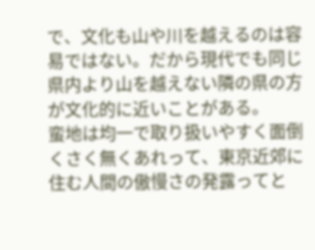で、文化も山や川を越えるのは容易ではない。だから現代でも同じ県内より山を越えない隣の県の方が文化的に近いことがある。
蛮地は均一で取り扱いやすく面倒くさく無くあれって、東京近郊に住む人間の傲慢さの発露ってと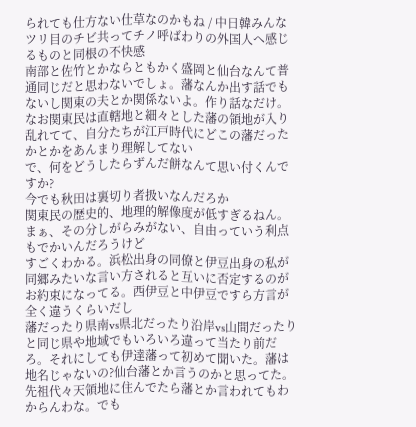られても仕方ない仕草なのかもね / 中日韓みんなツリ目のチビ共ってチノ呼ばわりの外国人へ感じるものと同根の不快感
南部と佐竹とかならともかく盛岡と仙台なんて普通同じだと思わないでしょ。藩なんか出す話でもないし関東の夫とか関係ないよ。作り話なだけ。
なお関東民は直轄地と細々とした藩の領地が入り乱れてて、自分たちが江戸時代にどこの藩だったかとかをあんまり理解してない
で、何をどうしたらずんだ餅なんて思い付くんですか?
今でも秋田は裏切り者扱いなんだろか
関東民の歴史的、地理的解像度が低すぎるねん。まぁ、その分しがらみがない、自由っていう利点もでかいんだろうけど
すごくわかる。浜松出身の同僚と伊豆出身の私が同郷みたいな言い方されると互いに否定するのがお約束になってる。西伊豆と中伊豆ですら方言が全く違うくらいだし
藩だったり県南vs県北だったり沿岸vs山間だったりと同じ県や地域でもいろいろ違って当たり前だろ。それにしても伊達藩って初めて聞いた。藩は地名じゃないの?仙台藩とか言うのかと思ってた。
先祖代々天領地に住んでたら藩とか言われてもわからんわな。でも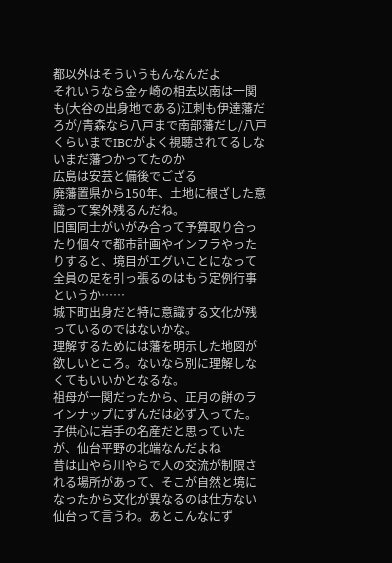都以外はそういうもんなんだよ
それいうなら金ヶ崎の相去以南は一関も(大谷の出身地である)江刺も伊達藩だろが/青森なら八戸まで南部藩だし/八戸くらいまでIBCがよく視聴されてるしな
いまだ藩つかってたのか
広島は安芸と備後でござる
廃藩置県から150年、土地に根ざした意識って案外残るんだね。
旧国同士がいがみ合って予算取り合ったり個々で都市計画やインフラやったりすると、境目がエグいことになって全員の足を引っ張るのはもう定例行事というか……
城下町出身だと特に意識する文化が残っているのではないかな。
理解するためには藩を明示した地図が欲しいところ。ないなら別に理解しなくてもいいかとなるな。
祖母が一関だったから、正月の餅のラインナップにずんだは必ず入ってた。子供心に岩手の名産だと思っていたが、仙台平野の北端なんだよね
昔は山やら川やらで人の交流が制限される場所があって、そこが自然と境になったから文化が異なるのは仕方ない
仙台って言うわ。あとこんなにず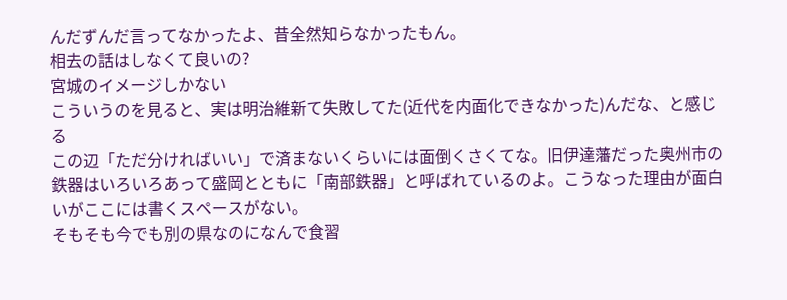んだずんだ言ってなかったよ、昔全然知らなかったもん。
相去の話はしなくて良いの?
宮城のイメージしかない
こういうのを見ると、実は明治維新て失敗してた(近代を内面化できなかった)んだな、と感じる
この辺「ただ分ければいい」で済まないくらいには面倒くさくてな。旧伊達藩だった奥州市の鉄器はいろいろあって盛岡とともに「南部鉄器」と呼ばれているのよ。こうなった理由が面白いがここには書くスペースがない。
そもそも今でも別の県なのになんで食習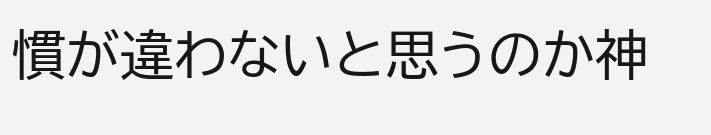慣が違わないと思うのか神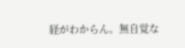経がわからん。無自覚な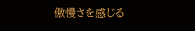傲慢さを感じる